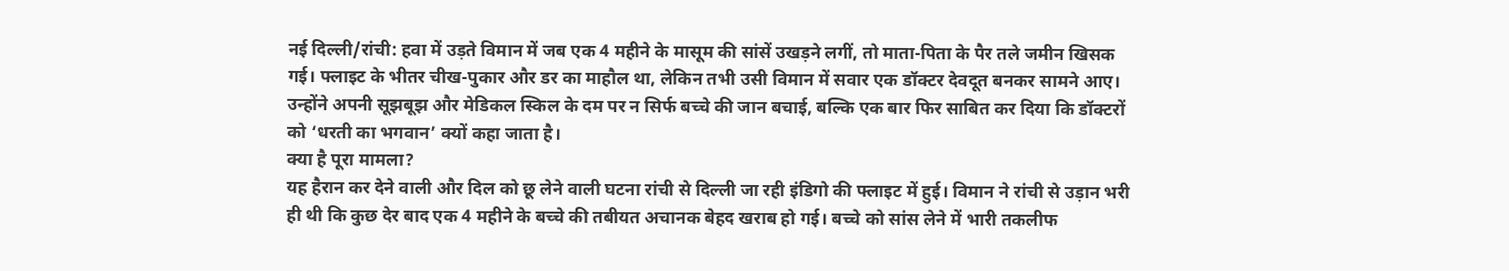नई दिल्ली/रांची: हवा में उड़ते विमान में जब एक 4 महीने के मासूम की सांसें उखड़ने लगीं, तो माता-पिता के पैर तले जमीन खिसक गई। फ्लाइट के भीतर चीख-पुकार और डर का माहौल था, लेकिन तभी उसी विमान में सवार एक डॉक्टर देवदूत बनकर सामने आए। उन्होंने अपनी सूझबूझ और मेडिकल स्किल के दम पर न सिर्फ बच्चे की जान बचाई, बल्कि एक बार फिर साबित कर दिया कि डॉक्टरों को ‘धरती का भगवान’ क्यों कहा जाता है।
क्या है पूरा मामला?
यह हैरान कर देने वाली और दिल को छू लेने वाली घटना रांची से दिल्ली जा रही इंडिगो की फ्लाइट में हुई। विमान ने रांची से उड़ान भरी ही थी कि कुछ देर बाद एक 4 महीने के बच्चे की तबीयत अचानक बेहद खराब हो गई। बच्चे को सांस लेने में भारी तकलीफ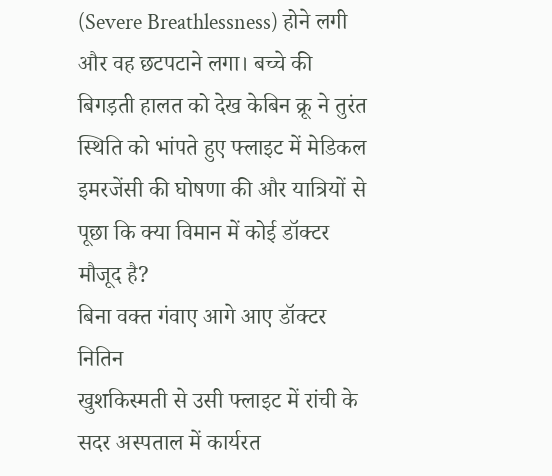(Severe Breathlessness) होने लगी और वह छटपटाने लगा। बच्चे की बिगड़ती हालत को देख केबिन क्रू ने तुरंत स्थिति को भांपते हुए फ्लाइट में मेडिकल इमरजेंसी की घोषणा की और यात्रियों से पूछा कि क्या विमान में कोई डॉक्टर मौजूद है?
बिना वक्त गंवाए आगे आए डॉक्टर नितिन
खुशकिस्मती से उसी फ्लाइट में रांची के सदर अस्पताल में कार्यरत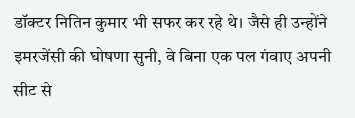डॉक्टर नितिन कुमार भी सफर कर रहे थे। जैसे ही उन्होंने इमरजेंसी की घोषणा सुनी, वे बिना एक पल गंवाए अपनी सीट से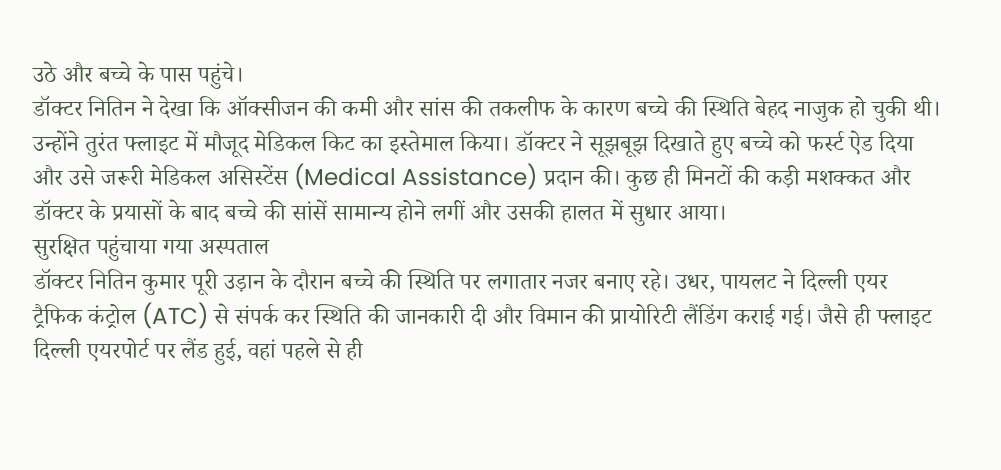उठे और बच्चे के पास पहुंचे।
डॉक्टर नितिन ने देखा कि ऑक्सीजन की कमी और सांस की तकलीफ के कारण बच्चे की स्थिति बेहद नाजुक हो चुकी थी। उन्होंने तुरंत फ्लाइट में मौजूद मेडिकल किट का इस्तेमाल किया। डॉक्टर ने सूझबूझ दिखाते हुए बच्चे को फर्स्ट ऐड दिया और उसे जरूरी मेडिकल असिस्टेंस (Medical Assistance) प्रदान की। कुछ ही मिनटों की कड़ी मशक्कत और डॉक्टर के प्रयासों के बाद बच्चे की सांसें सामान्य होने लगीं और उसकी हालत में सुधार आया।
सुरक्षित पहुंचाया गया अस्पताल
डॉक्टर नितिन कुमार पूरी उड़ान के दौरान बच्चे की स्थिति पर लगातार नजर बनाए रहे। उधर, पायलट ने दिल्ली एयर ट्रैफिक कंट्रोल (ATC) से संपर्क कर स्थिति की जानकारी दी और विमान की प्रायोरिटी लैंडिंग कराई गई। जैसे ही फ्लाइट दिल्ली एयरपोर्ट पर लैंड हुई, वहां पहले से ही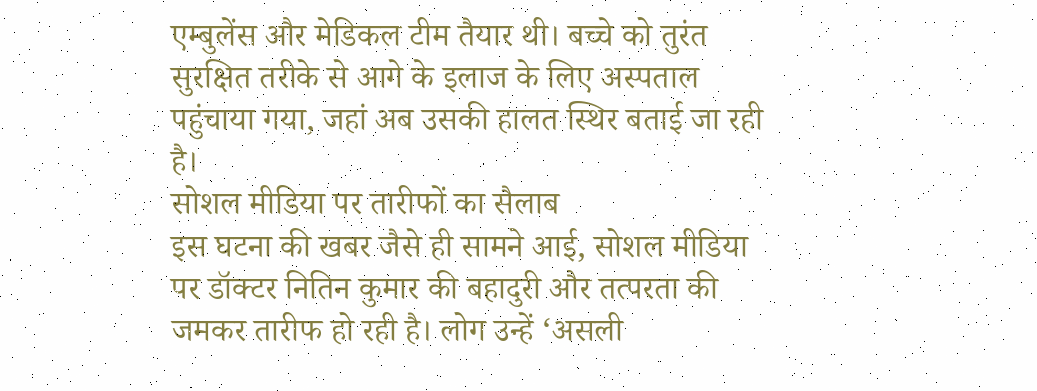एम्बुलेंस और मेडिकल टीम तैयार थी। बच्चे को तुरंत सुरक्षित तरीके से आगे के इलाज के लिए अस्पताल पहुंचाया गया, जहां अब उसकी हालत स्थिर बताई जा रही है।
सोशल मीडिया पर तारीफों का सैलाब
इस घटना की खबर जैसे ही सामने आई, सोशल मीडिया पर डॉक्टर नितिन कुमार की बहादुरी और तत्परता की जमकर तारीफ हो रही है। लोग उन्हें ‘असली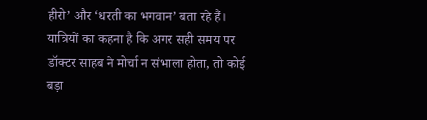हीरो’ और ‘धरती का भगवान’ बता रहे हैं। यात्रियों का कहना है कि अगर सही समय पर डॉक्टर साहब ने मोर्चा न संभाला होता, तो कोई बड़ा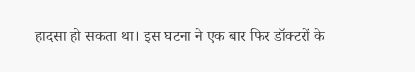हादसा हो सकता था। इस घटना ने एक बार फिर डॉक्टरों के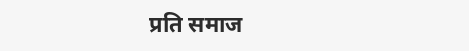प्रति समाज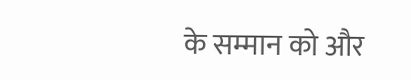के सम्मान को और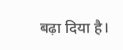बढ़ा दिया है।